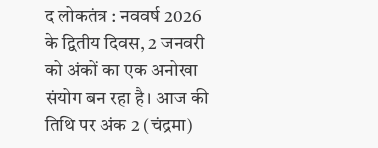द लोकतंत्र : नववर्ष 2026 के द्वितीय दिवस, 2 जनवरी को अंकों का एक अनोखा संयोग बन रहा है। आज की तिथि पर अंक 2 (चंद्रमा)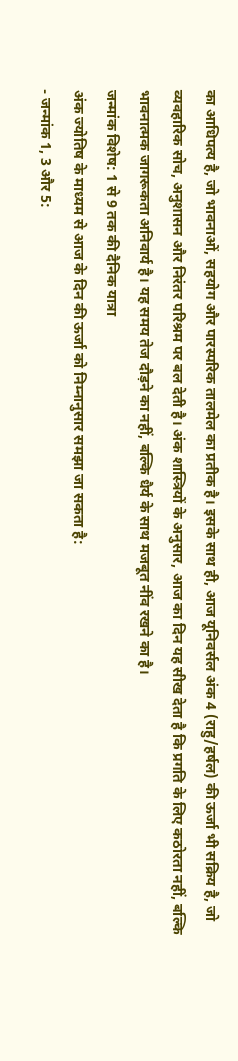का आधिपत्य है, जो भावनाओं, सहयोग और पारस्परिक तालमेल का प्रतीक है। इसके साथ ही, आज यूनिवर्सल अंक 4 (राहु/हर्षल) की ऊर्जा भी सक्रिय है, जो व्यवहारिक सोच, अनुशासन और निरंतर परिश्रम पर बल देती है। अंक शास्त्रियों के अनुसार, आज का दिन यह सीख देता है कि प्रगति के लिए कठोरता नहीं, बल्कि भावनात्मक जागरूकता अनिवार्य है। यह समय तेज दौड़ने का नहीं, बल्कि धैर्य के साथ मजबूत नींव रखने का है।
जन्मांक विशेष: 1 से 9 तक की दैनिक यात्रा
अंक ज्योतिष के माध्यम से आज के दिन की ऊर्जा को निम्नानुसार समझा जा सकता है:
- जन्मांक 1, 3 और 5: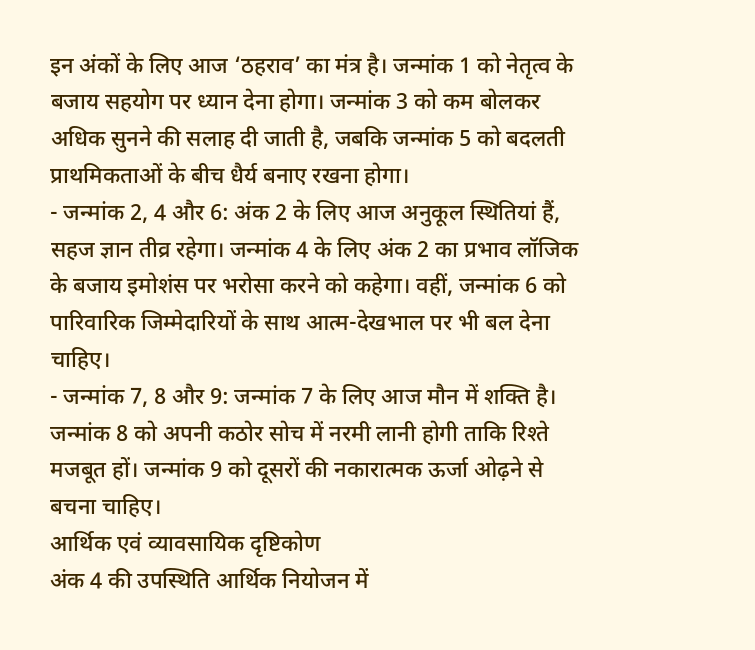इन अंकों के लिए आज ‘ठहराव’ का मंत्र है। जन्मांक 1 को नेतृत्व के बजाय सहयोग पर ध्यान देना होगा। जन्मांक 3 को कम बोलकर अधिक सुनने की सलाह दी जाती है, जबकि जन्मांक 5 को बदलती प्राथमिकताओं के बीच धैर्य बनाए रखना होगा।
- जन्मांक 2, 4 और 6: अंक 2 के लिए आज अनुकूल स्थितियां हैं, सहज ज्ञान तीव्र रहेगा। जन्मांक 4 के लिए अंक 2 का प्रभाव लॉजिक के बजाय इमोशंस पर भरोसा करने को कहेगा। वहीं, जन्मांक 6 को पारिवारिक जिम्मेदारियों के साथ आत्म-देखभाल पर भी बल देना चाहिए।
- जन्मांक 7, 8 और 9: जन्मांक 7 के लिए आज मौन में शक्ति है। जन्मांक 8 को अपनी कठोर सोच में नरमी लानी होगी ताकि रिश्ते मजबूत हों। जन्मांक 9 को दूसरों की नकारात्मक ऊर्जा ओढ़ने से बचना चाहिए।
आर्थिक एवं व्यावसायिक दृष्टिकोण
अंक 4 की उपस्थिति आर्थिक नियोजन में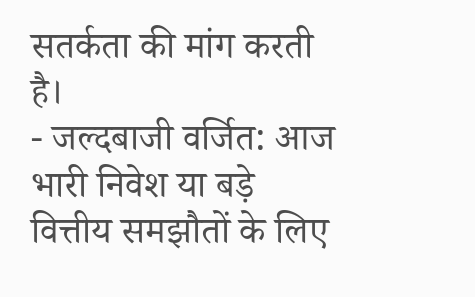सतर्कता की मांग करती है।
- जल्दबाजी वर्जित: आज भारी निवेश या बड़े वित्तीय समझौतों के लिए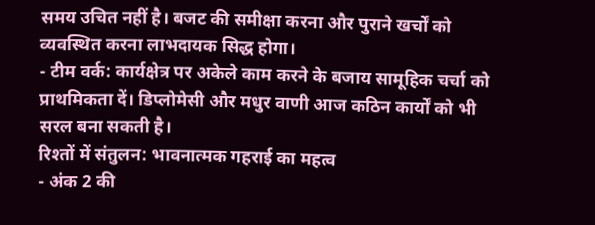समय उचित नहीं है। बजट की समीक्षा करना और पुराने खर्चों को व्यवस्थित करना लाभदायक सिद्ध होगा।
- टीम वर्क: कार्यक्षेत्र पर अकेले काम करने के बजाय सामूहिक चर्चा को प्राथमिकता दें। डिप्लोमेसी और मधुर वाणी आज कठिन कार्यों को भी सरल बना सकती है।
रिश्तों में संतुलन: भावनात्मक गहराई का महत्व
- अंक 2 की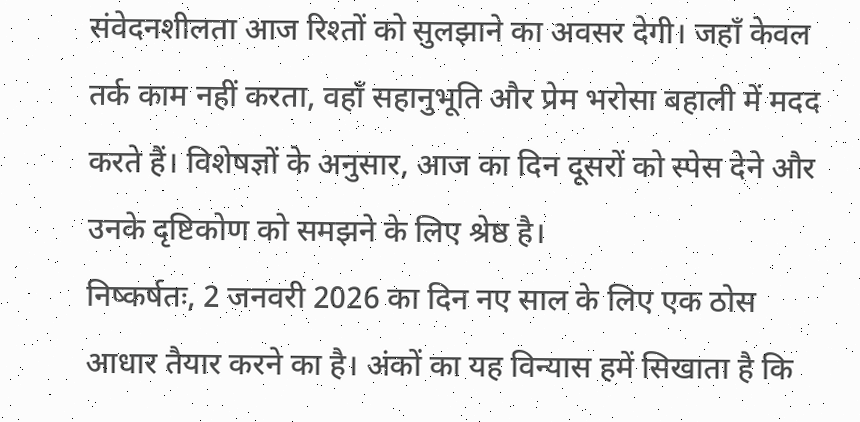संवेदनशीलता आज रिश्तों को सुलझाने का अवसर देगी। जहाँ केवल तर्क काम नहीं करता, वहाँ सहानुभूति और प्रेम भरोसा बहाली में मदद करते हैं। विशेषज्ञों के अनुसार, आज का दिन दूसरों को स्पेस देने और उनके दृष्टिकोण को समझने के लिए श्रेष्ठ है।
निष्कर्षतः, 2 जनवरी 2026 का दिन नए साल के लिए एक ठोस आधार तैयार करने का है। अंकों का यह विन्यास हमें सिखाता है कि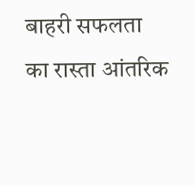बाहरी सफलता का रास्ता आंतरिक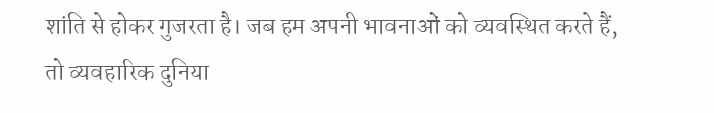शांति से होकर गुजरता है। जब हम अपनी भावनाओं को व्यवस्थित करते हैं, तो व्यवहारिक दुनिया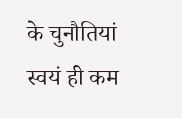के चुनौतियां स्वयं ही कम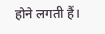होने लगती हैं।